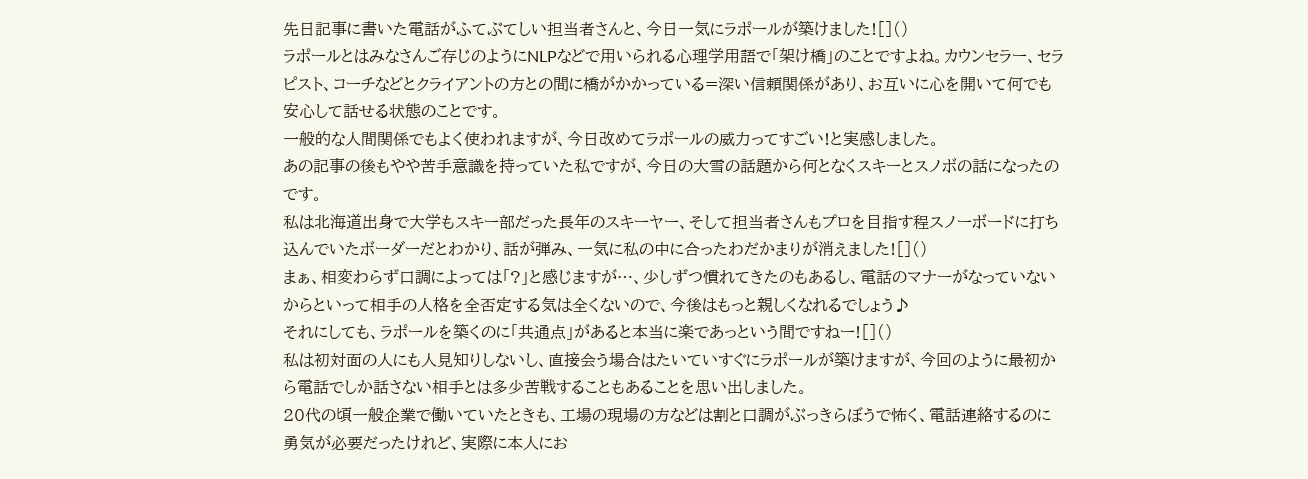先日記事に書いた電話がふてぶてしい担当者さんと、今日一気にラポールが築けました![]()
ラポールとはみなさんご存じのようにNLPなどで用いられる心理学用語で「架け橋」のことですよね。カウンセラー、セラピスト、コーチなどとクライアントの方との間に橋がかかっている=深い信頼関係があり、お互いに心を開いて何でも安心して話せる状態のことです。
一般的な人間関係でもよく使われますが、今日改めてラポールの威力ってすごい!と実感しました。
あの記事の後もやや苦手意識を持っていた私ですが、今日の大雪の話題から何となくスキーとスノボの話になったのです。
私は北海道出身で大学もスキー部だった長年のスキーヤー、そして担当者さんもプロを目指す程スノーボードに打ち込んでいたボーダーだとわかり、話が弾み、一気に私の中に合ったわだかまりが消えました![]()
まぁ、相変わらず口調によっては「?」と感じますが…、少しずつ慣れてきたのもあるし、電話のマナーがなっていないからといって相手の人格を全否定する気は全くないので、今後はもっと親しくなれるでしょう♪
それにしても、ラポールを築くのに「共通点」があると本当に楽であっという間ですねー![]()
私は初対面の人にも人見知りしないし、直接会う場合はたいていすぐにラポールが築けますが、今回のように最初から電話でしか話さない相手とは多少苦戦することもあることを思い出しました。
20代の頃一般企業で働いていたときも、工場の現場の方などは割と口調がぶっきらぼうで怖く、電話連絡するのに勇気が必要だったけれど、実際に本人にお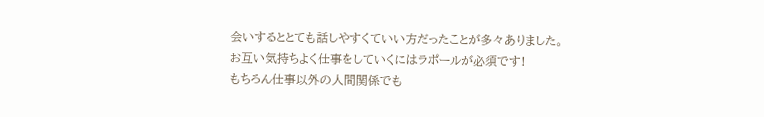会いするととても話しやすくていい方だったことが多々ありました。
お互い気持ちよく仕事をしていくにはラポールが必須です!
もちろん仕事以外の人間関係でも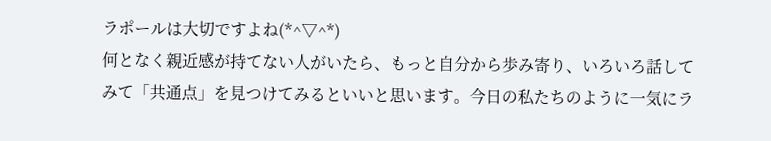ラポールは大切ですよね(*^▽^*)
何となく親近感が持てない人がいたら、もっと自分から歩み寄り、いろいろ話してみて「共通点」を見つけてみるといいと思います。今日の私たちのように一気にラ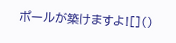ポールが築けますよ![]()